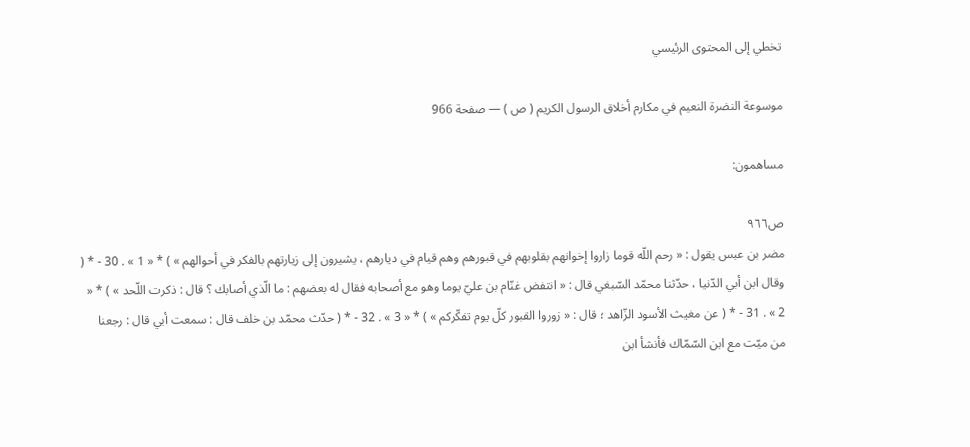تخطي إلى المحتوى الرئيسي

موسوعة النضرة النعيم في مكارم أخلاق الرسول الكريم ( ص ) — صفحة 966

مساهمون:

ص٩٦٦
مضر بن عبس يقول : « رحم اللّه قوما زاروا إخوانهم بقلوبهم في قبورهم وهم قيام في ديارهم ، يشيرون إلى زيارتهم بالفكر في أحوالهم » ) * « 1 » . 30 - * ( وقال ابن أبي الدّنيا ، حدّثنا محمّد السّبغي قال : « انتفض غنّام بن عليّ يوما وهو مع أصحابه فقال له بعضهم : ما الّذي أصابك ؟ قال : ذكرت اللّحد » ) * « 2 » . 31 - * ( عن مغيث الأسود الزّاهد ؛ قال : « زوروا القبور كلّ يوم تفكّركم » ) * « 3 » . 32 - * ( حدّث محمّد بن خلف قال : سمعت أبي قال : رجعنا من ميّت مع ابن السّمّاك فأنشأ ابن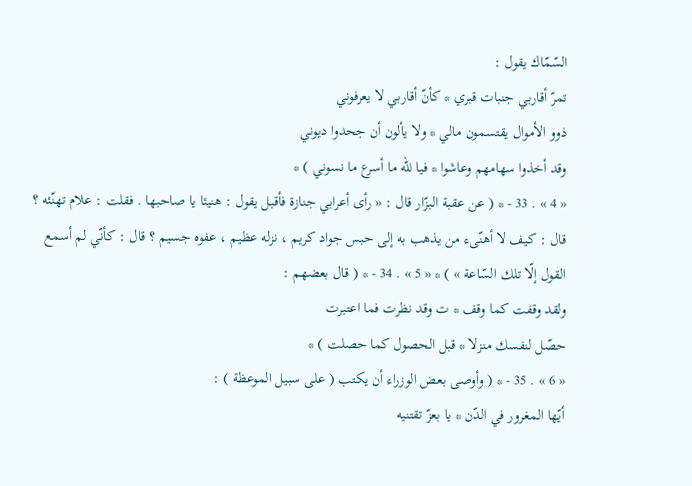السّمّاك يقول :
تمرّ أقاربي جنبات قبري * كأنّ أقاربي لا يعرفوني
ذوو الأموال يقتسمون مالي * ولا يألون أن جحدوا ديوني
وقد أخذوا سهامهم وعاشوا * فيا للّه ما أسرع ما نسوني ) *
« 4 » . 33 - * ( عن عقبة البزّار قال : « رأى أعرابي جنازة فأقبل يقول : هنيئا يا صاحبها . فقلت : علام تهنّئه ؟ قال : كيف لا أهنّىء من يذهب به إلى حبس جواد كريم ، نزله عظيم ، عفوه جسيم ؟ قال : كأنّي لم أسمع القول إلّا تلك السّاعة » ) * « 5 » . 34 - * ( قال بعضهم :
ولقد وقفت كما وقف * ت وقد نظرت فما اعتبرت
حصّل لنفسك منزلا * قبل الحصول كما حصلت ) *
« 6 » . 35 - * ( وأوصى بعض الوزراء أن يكتب ( على سبيل الموعظة ) :
أيّها المغرور في الدّن * يا بعزّ تقتنيه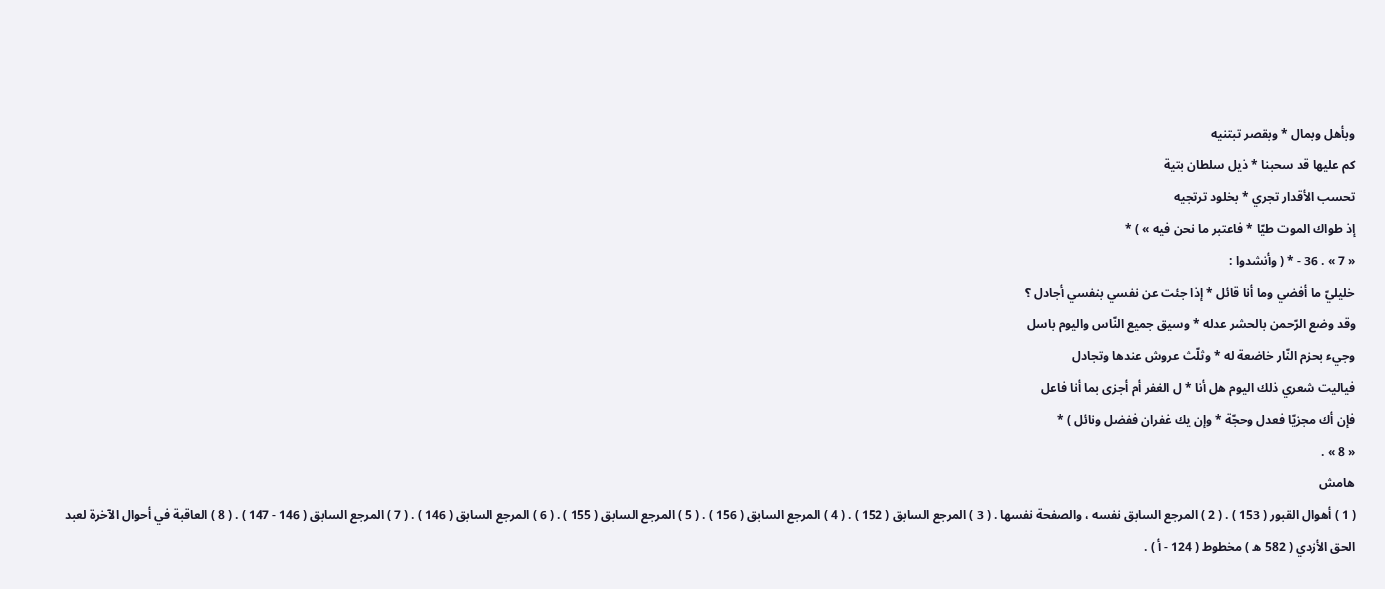وبأهل وبمال * وبقصر تبتنيه
كم عليها قد سحبنا * ذيل سلطان بتية
تحسب الأقدار تجري * بخلود ترتجيه
إذ طواك الموت طيّا * فاعتبر ما نحن فيه » ) *
« 7 » . 36 - * ( وأنشدوا :
خليليّ ما أفضي وما أنا قائل * إذا جئت عن نفسي بنفسي أجادل ؟
وقد وضع الرّحمن بالحشر عدله * وسيق جميع النّاس واليوم باسل
وجيء بحزم النّار خاضعة له * وثلّث عروش عندها وتجادل
فياليت شعري ذلك اليوم هل أنا * ل الغفر أم أجزى بما أنا فاعل
فإن أك مجزيّا فعدل وحجّة * وإن يك غفران ففضل ونائل ) *
« 8 » .
هامش
( 1 ) أهوال القبور ( 153 ) . ( 2 ) المرجع السابق نفسه ، والصفحة نفسها . ( 3 ) المرجع السابق ( 152 ) . ( 4 ) المرجع السابق ( 156 ) . ( 5 ) المرجع السابق ( 155 ) . ( 6 ) المرجع السابق ( 146 ) . ( 7 ) المرجع السابق ( 146 - 147 ) . ( 8 ) العاقبة في أحوال الآخرة لعبد الحق الأزدي ( 582 ه ) مخطوط ( 124 - أ ) .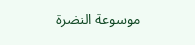موسوعة النضرة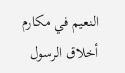النعيم في مكارم أخلاق الرسول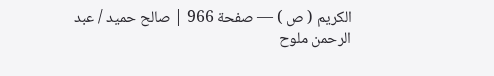الكريم ( ص ) — صفحة 966 | صالح حميد / عبد الرحمن ملوح